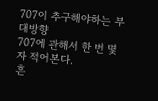707이 추구해야하는 부대방향
707에 관해서 한 번 몇 자 적어본다.
흔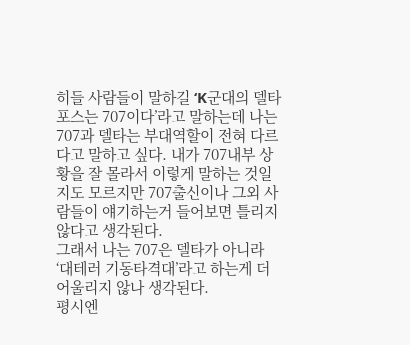히들 사람들이 말하길 ‘K군대의 델타포스는 707이다’라고 말하는데 나는 707과 델타는 부대역할이 전혀 다르다고 말하고 싶다. 내가 707내부 상황을 잘 몰라서 이렇게 말하는 것일지도 모르지만 707출신이나 그외 사람들이 얘기하는거 들어보면 틀리지 않다고 생각된다.
그래서 나는 707은 델타가 아니라 ‘대테러 기동타격대’라고 하는게 더 어울리지 않나 생각된다.
평시엔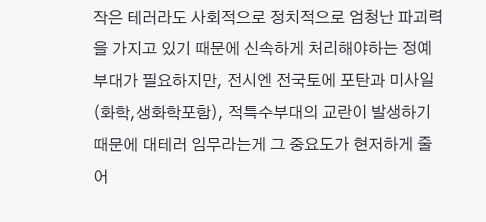작은 테러라도 사회적으로 정치적으로 엄청난 파괴력을 가지고 있기 때문에 신속하게 처리해야하는 정예부대가 필요하지만, 전시엔 전국토에 포탄과 미사일(화학,생화학포함), 적특수부대의 교란이 발생하기 때문에 대테러 임무라는게 그 중요도가 현저하게 줄어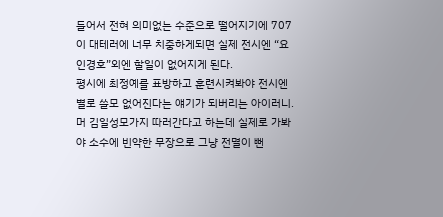들어서 전혀 의미없는 수준으로 떨어지기에 707이 대테러에 너무 치중하게되면 실제 전시엔 “요인경호”외엔 할일이 없어지게 된다.
평시에 최정예를 표방하고 훈련시켜봐야 전시엔 별로 쓸모 없어진다는 얘기가 되버리는 아이러니. 머 김일성모가지 따러간다고 하는데 실제로 가봐야 소수에 빈약한 무장으로 그냥 전멸이 뻔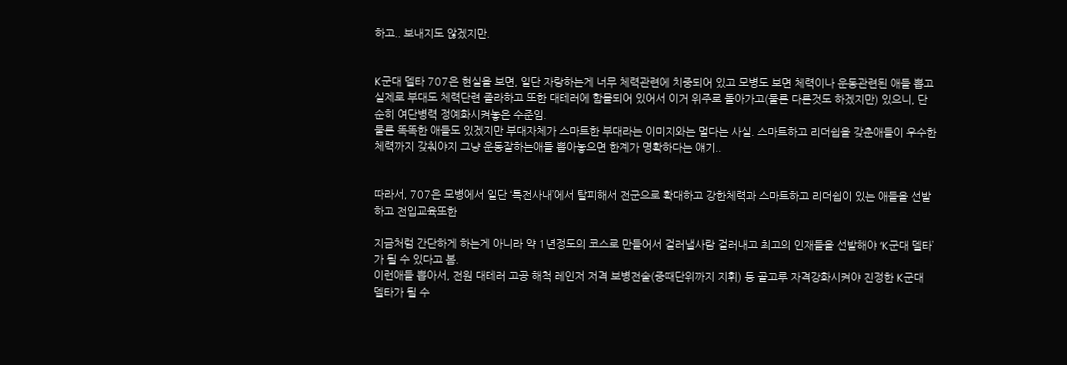하고.. 보내지도 않겠지만.


K군대 델타 707은 현실을 보면, 일단 자랑하는게 너무 체력관련에 치중되어 있고 모병도 보면 체력이나 운동관련된 애들 뽑고 실제로 부대도 체력단련 졸라하고 또한 대테러에 함몰되어 있어서 이거 위주로 돌아가고(물론 다른것도 하겠지만) 있으니, 단순히 여단병력 정예화시켜놓은 수준임.
물론 똑똑한 애들도 있겠지만 부대자체가 스마트한 부대라는 이미지와는 멀다는 사실. 스마트하고 리더쉽을 갖춘애들이 우수한 체력까지 갖춰야지 그냥 운동잘하는애들 뽑아놓으면 한계가 명확하다는 얘기..


따라서, 707은 모병에서 일단 ‘특전사내’에서 탈피해서 전군으로 확대하고 강한체력과 스마트하고 리더쉽이 있는 애들을 선발하고 전입교육또한

지금처럼 간단하게 하는게 아니라 약 1년정도의 코스로 만들어서 걸러낼사람 걸러내고 최고의 인재들을 선발해야 ‘K군대 델타’가 될 수 있다고 봄.
이런애들 뽑아서, 전원 대테러 고공 해척 레인저 저격 보병전술(중때단위까지 지휘) 등 골고루 자격강화시켜야 진정한 K군대 델타가 될 수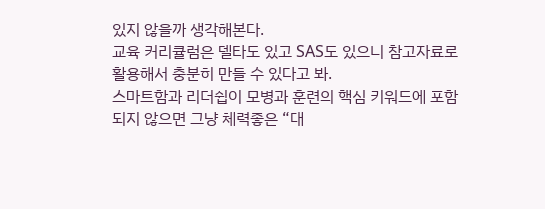있지 않을까 생각해본다.
교육 커리큘럼은 델타도 있고 SAS도 있으니 참고자료로 활용해서 충분히 만들 수 있다고 봐.
스마트함과 리더쉽이 모병과 훈련의 핵심 키워드에 포함되지 않으면 그냥 체력좋은 “대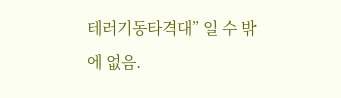테러기동타격대” 일 수 밖에 없음.